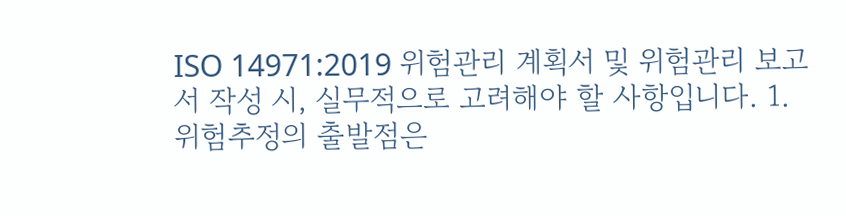ISO 14971:2019 위험관리 계획서 및 위험관리 보고서 작성 시, 실무적으로 고려해야 할 사항입니다. 1. 위험추정의 출발점은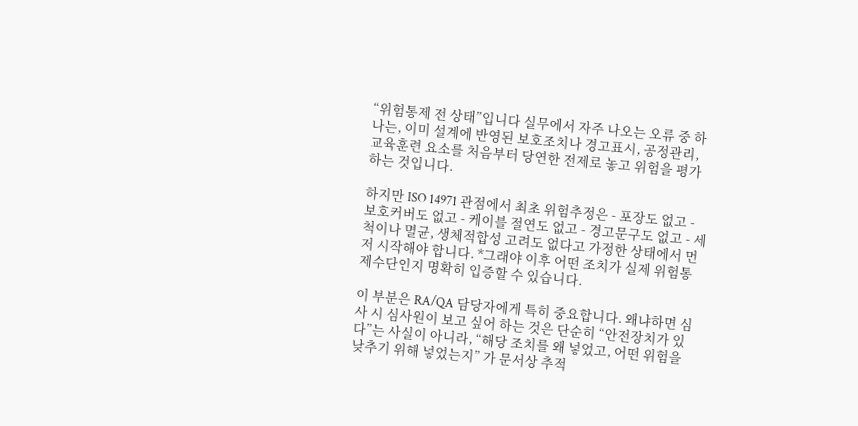“위험통제 전 상태”입니다 실무에서 자주 나오는 오류 중 하나는, 이미 설계에 반영된 보호조치나 경고표시, 공정관리, 교육훈련 요소를 처음부터 당연한 전제로 놓고 위험을 평가하는 것입니다.

하지만 ISO 14971 관점에서 최초 위험추정은 - 포장도 없고 - 보호커버도 없고 - 케이블 절연도 없고 - 경고문구도 없고 - 세척이나 멸균, 생체적합성 고려도 없다고 가정한 상태에서 먼저 시작해야 합니다. *그래야 이후 어떤 조치가 실제 위험통제수단인지 명확히 입증할 수 있습니다.

이 부분은 RA/QA 담당자에게 특히 중요합니다. 왜냐하면 심사 시 심사원이 보고 싶어 하는 것은 단순히 “안전장치가 있다”는 사실이 아니라, “해당 조치를 왜 넣었고, 어떤 위험을 낮추기 위해 넣었는지” 가 문서상 추적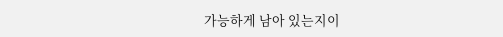가능하게 남아 있는지이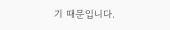기 때문입니다.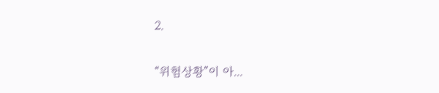2.

“위험상황”이 아...